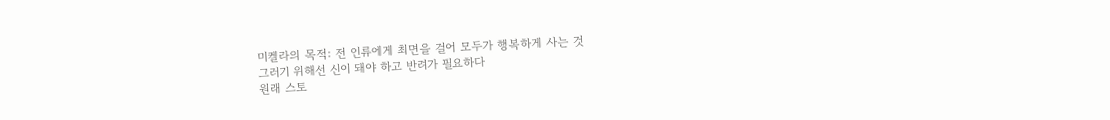미켈라의 목적: 전 인류에게 최면을 걸어 모두가 행복하게 사는 것
그러기 위해선 신이 돼야 하고 반려가 필요하다
원래 스토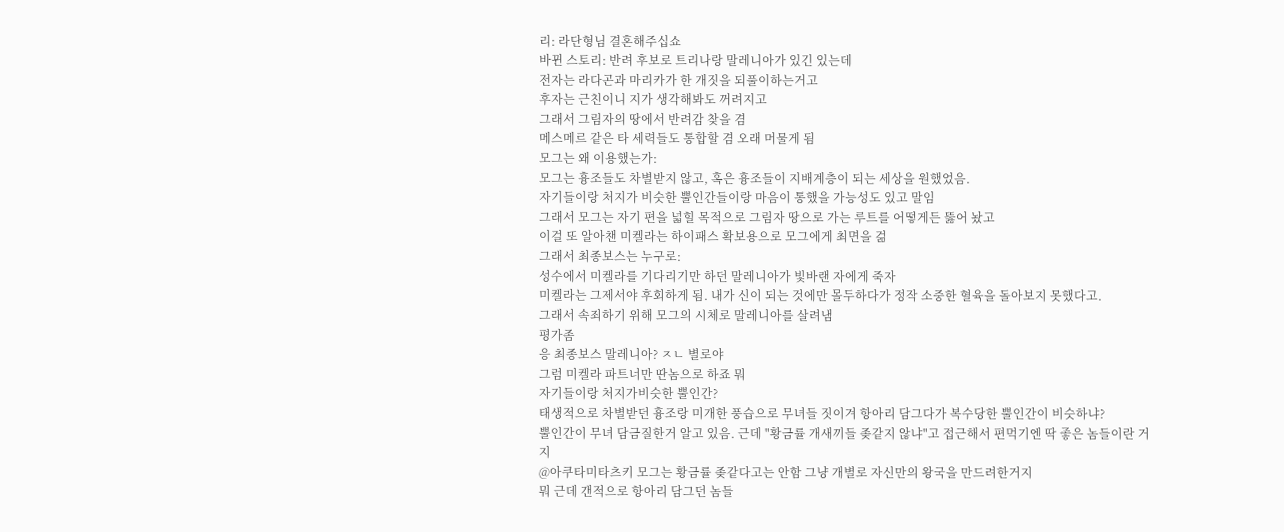리: 라단형님 결혼해주십쇼
바뀐 스토리: 반려 후보로 트리나랑 말레니아가 있긴 있는데
전자는 라다곤과 마리카가 한 개짓을 되풀이하는거고
후자는 근친이니 지가 생각해봐도 꺼려지고
그래서 그림자의 땅에서 반려감 찾을 겸
메스메르 같은 타 세력들도 통합할 겸 오래 머물게 됨
모그는 왜 이용했는가:
모그는 흉조들도 차별받지 않고, 혹은 흉조들이 지배계층이 되는 세상을 원했었음.
자기들이랑 처지가 비슷한 뿔인간들이랑 마음이 통했을 가능성도 있고 말임
그래서 모그는 자기 편을 넓힐 목적으로 그림자 땅으로 가는 루트를 어떻게든 뚫어 놨고
이걸 또 알아챈 미켈라는 하이패스 확보용으로 모그에게 최면을 걺
그래서 최종보스는 누구로:
성수에서 미켈라를 기다리기만 하던 말레니아가 빛바랜 자에게 죽자
미켈라는 그제서야 후회하게 됨. 내가 신이 되는 것에만 몰두하다가 정작 소중한 혈육을 돌아보지 못했다고.
그래서 속죄하기 위해 모그의 시체로 말레니아를 살려냄
평가좀
응 최종보스 말레니아? ㅈㄴ 별로야
그럼 미켈라 파트너만 딴놈으로 하죠 뭐
자기들이랑 처지가비슷한 뿔인간?
태생적으로 차별받던 흉조랑 미개한 풍습으로 무녀들 짓이겨 항아리 담그다가 복수당한 뿔인간이 비슷하냐?
뿔인간이 무녀 담금질한거 알고 있음. 근데 "황금률 개새끼들 좆같지 않냐"고 접근해서 편먹기엔 딱 좋은 놈들이란 거지
@아쿠타미타츠키 모그는 황금률 좆같다고는 안함 그냥 개별로 자신만의 왕국을 만드려한거지
뭐 근데 갠적으로 항아리 담그던 놈들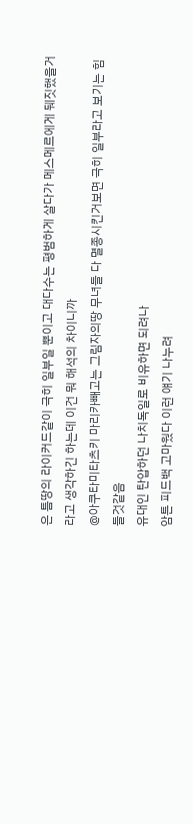은 틈땅의 라이커드같이 극히 일부일 뿐이고 대다수는 평범하게 살다가 메스메르에게 뒈짓했을거라고 생각하긴 하는데 이건 뭐 해석의 차이니까
@아쿠타미타츠키 마리카빼고는 그림자의땅 무녀들 다 멸종시킨거보면 극히 일부라고 보기는 힘들것같음
유대인 탄압하던 나치독일로 비유하면 되려나
암튼 피드백 고마웠다 이런 얘기 나누려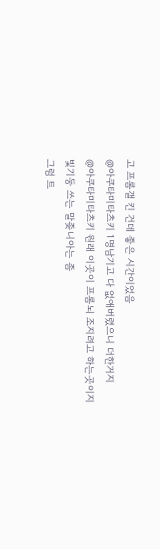고 프롬갤 킨 건데 좋은 시간이었음
@아쿠타미타츠키 1명남기고 다 없애버렸으니 더한거지
@아쿠타미타츠키 원래 이곳이 프롬뇌 조지려고 하는곳이지
빛기둥 쓰는 말좆니아는 좀
그럼 트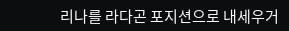리나를 라다곤 포지션으로 내세우거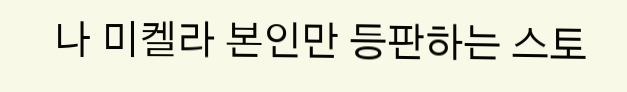나 미켈라 본인만 등판하는 스토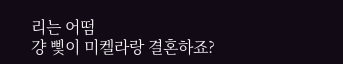리는 어떰
걍 삧이 미켈라랑 결혼하죠?